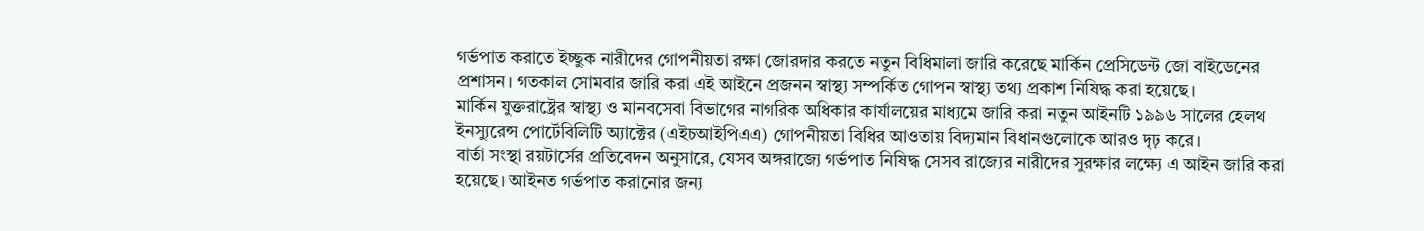গর্ভপাত করাতে ইচ্ছুক নারীদের গোপনীয়তা রক্ষা জোরদার করতে নতুন বিধিমালা জারি করেছে মার্কিন প্রেসিডেন্ট জো বাইডেনের প্রশাসন। গতকাল সোমবার জারি করা এই আইনে প্রজনন স্বাস্থ্য সম্পর্কিত গোপন স্বাস্থ্য তথ্য প্রকাশ নিষিদ্ধ করা হয়েছে।
মার্কিন যুক্তরাষ্ট্রের স্বাস্থ্য ও মানবসেবা বিভাগের নাগরিক অধিকার কার্যালয়ের মাধ্যমে জারি করা নতুন আইনটি ১৯৯৬ সালের হেলথ ইনস্যুরেন্স পোর্টেবিলিটি অ্যাক্টের (এইচআইপিএএ) গোপনীয়তা বিধির আওতায় বিদ্যমান বিধানগুলোকে আরও দৃঢ় করে।
বার্তা সংস্থা রয়টার্সের প্রতিবেদন অনুসারে, যেসব অঙ্গরাজ্যে গর্ভপাত নিষিদ্ধ সেসব রাজ্যের নারীদের সুরক্ষার লক্ষ্যে এ আইন জারি করা হয়েছে। আইনত গর্ভপাত করানোর জন্য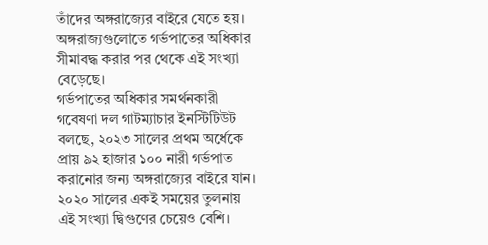তাঁদের অঙ্গরাজ্যের বাইরে যেতে হয়। অঙ্গরাজ্যগুলোতে গর্ভপাতের অধিকার সীমাবদ্ধ করার পর থেকে এই সংখ্যা বেড়েছে।
গর্ভপাতের অধিকার সমর্থনকারী গবেষণা দল গাটম্যাচার ইনস্টিটিউট বলছে, ২০২৩ সালের প্রথম অর্ধেকে প্রায় ৯২ হাজার ১০০ নারী গর্ভপাত করানোর জন্য অঙ্গরাজ্যের বাইরে যান। ২০২০ সালের একই সময়ের তুলনায় এই সংখ্যা দ্বিগুণের চেয়েও বেশি।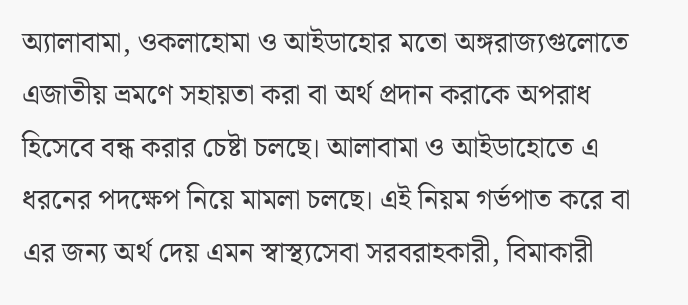অ্যালাবামা, ওকলাহোমা ও আইডাহোর মতো অঙ্গরাজ্যগুলোতে এজাতীয় ভ্রমণে সহায়তা করা বা অর্থ প্রদান করাকে অপরাধ হিসেবে বন্ধ করার চেষ্টা চলছে। আলাবামা ও আইডাহোতে এ ধরনের পদক্ষেপ নিয়ে মামলা চলছে। এই নিয়ম গর্ভপাত করে বা এর জন্য অর্থ দেয় এমন স্বাস্থ্যসেবা সরবরাহকারী, বিমাকারী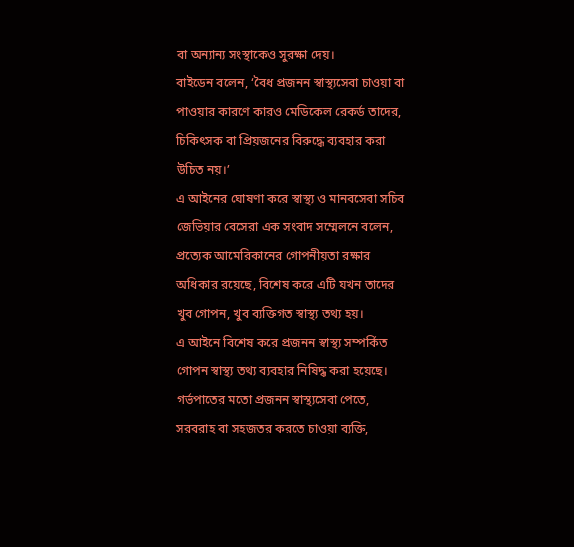বা অন্যান্য সংস্থাকেও সুরক্ষা দেয়।
বাইডেন বলেন, ‘বৈধ প্রজনন স্বাস্থ্যসেবা চাওয়া বা পাওয়ার কারণে কারও মেডিকেল রেকর্ড তাদের, চিকিৎসক বা প্রিয়জনের বিরুদ্ধে ব্যবহার করা উচিত নয়।’
এ আইনের ঘোষণা করে স্বাস্থ্য ও মানবসেবা সচিব জেভিয়ার বেসেরা এক সংবাদ সম্মেলনে বলেন, প্রত্যেক আমেরিকানের গোপনীয়তা রক্ষার অধিকার রয়েছে, বিশেষ করে এটি যখন তাদের খুব গোপন, খুব ব্যক্তিগত স্বাস্থ্য তথ্য হয়।
এ আইনে বিশেষ করে প্রজনন স্বাস্থ্য সম্পর্কিত গোপন স্বাস্থ্য তথ্য ব্যবহার নিষিদ্ধ করা হয়েছে। গর্ভপাতের মতো প্রজনন স্বাস্থ্যসেবা পেতে, সরবরাহ বা সহজতর করতে চাওয়া ব্যক্তি,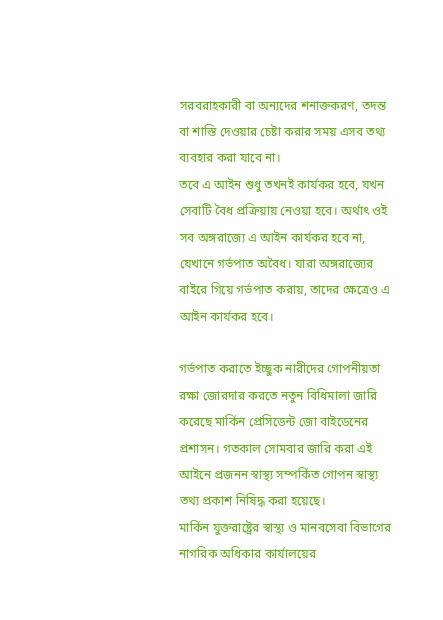সরবরাহকারী বা অন্যদের শনাক্তকরণ, তদন্ত বা শাস্তি দেওয়ার চেষ্টা করার সময় এসব তথ্য ব্যবহার করা যাবে না।
তবে এ আইন শুধু তখনই কার্যকর হবে, যখন সেবাটি বৈধ প্রক্রিয়ায় নেওয়া হবে। অর্থাৎ ওই সব অঙ্গরাজ্যে এ আইন কার্যকর হবে না, যেখানে গর্ভপাত অবৈধ। যারা অঙ্গরাজ্যের বাইরে গিয়ে গর্ভপাত করায়, তাদের ক্ষেত্রেও এ আইন কার্যকর হবে।

গর্ভপাত করাতে ইচ্ছুক নারীদের গোপনীয়তা রক্ষা জোরদার করতে নতুন বিধিমালা জারি করেছে মার্কিন প্রেসিডেন্ট জো বাইডেনের প্রশাসন। গতকাল সোমবার জারি করা এই আইনে প্রজনন স্বাস্থ্য সম্পর্কিত গোপন স্বাস্থ্য তথ্য প্রকাশ নিষিদ্ধ করা হয়েছে।
মার্কিন যুক্তরাষ্ট্রের স্বাস্থ্য ও মানবসেবা বিভাগের নাগরিক অধিকার কার্যালয়ের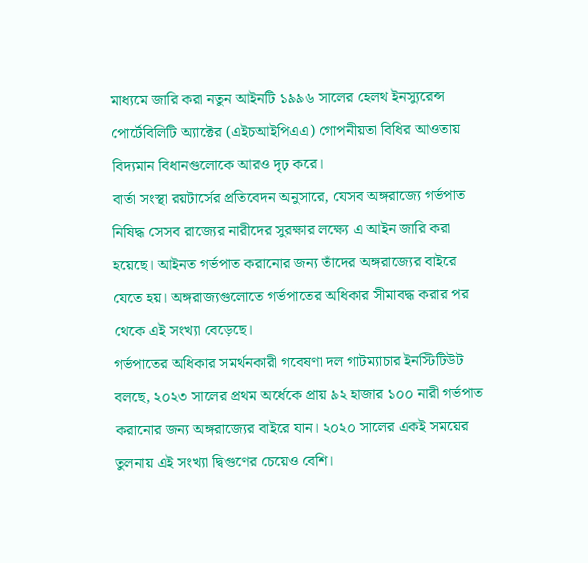মাধ্যমে জারি করা নতুন আইনটি ১৯৯৬ সালের হেলথ ইনস্যুরেন্স পোর্টেবিলিটি অ্যাক্টের (এইচআইপিএএ) গোপনীয়তা বিধির আওতায় বিদ্যমান বিধানগুলোকে আরও দৃঢ় করে।
বার্তা সংস্থা রয়টার্সের প্রতিবেদন অনুসারে, যেসব অঙ্গরাজ্যে গর্ভপাত নিষিদ্ধ সেসব রাজ্যের নারীদের সুরক্ষার লক্ষ্যে এ আইন জারি করা হয়েছে। আইনত গর্ভপাত করানোর জন্য তাঁদের অঙ্গরাজ্যের বাইরে যেতে হয়। অঙ্গরাজ্যগুলোতে গর্ভপাতের অধিকার সীমাবদ্ধ করার পর থেকে এই সংখ্যা বেড়েছে।
গর্ভপাতের অধিকার সমর্থনকারী গবেষণা দল গাটম্যাচার ইনস্টিটিউট বলছে, ২০২৩ সালের প্রথম অর্ধেকে প্রায় ৯২ হাজার ১০০ নারী গর্ভপাত করানোর জন্য অঙ্গরাজ্যের বাইরে যান। ২০২০ সালের একই সময়ের তুলনায় এই সংখ্যা দ্বিগুণের চেয়েও বেশি।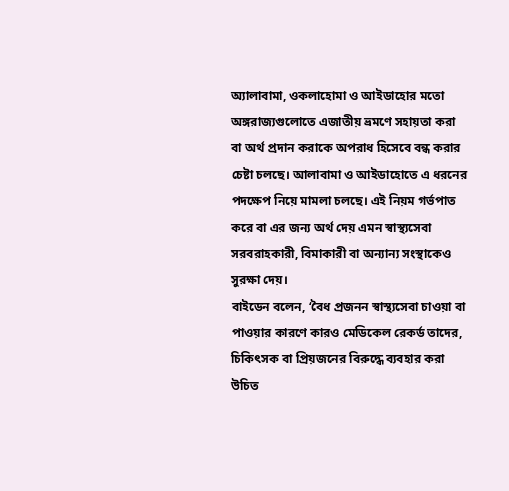অ্যালাবামা, ওকলাহোমা ও আইডাহোর মতো অঙ্গরাজ্যগুলোতে এজাতীয় ভ্রমণে সহায়তা করা বা অর্থ প্রদান করাকে অপরাধ হিসেবে বন্ধ করার চেষ্টা চলছে। আলাবামা ও আইডাহোতে এ ধরনের পদক্ষেপ নিয়ে মামলা চলছে। এই নিয়ম গর্ভপাত করে বা এর জন্য অর্থ দেয় এমন স্বাস্থ্যসেবা সরবরাহকারী, বিমাকারী বা অন্যান্য সংস্থাকেও সুরক্ষা দেয়।
বাইডেন বলেন, ‘বৈধ প্রজনন স্বাস্থ্যসেবা চাওয়া বা পাওয়ার কারণে কারও মেডিকেল রেকর্ড তাদের, চিকিৎসক বা প্রিয়জনের বিরুদ্ধে ব্যবহার করা উচিত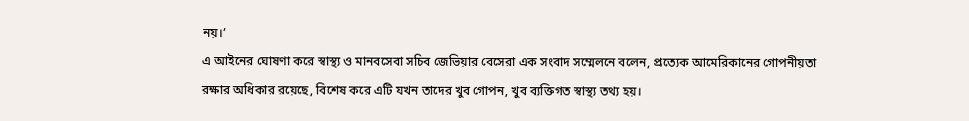নয়।’
এ আইনের ঘোষণা করে স্বাস্থ্য ও মানবসেবা সচিব জেভিয়ার বেসেরা এক সংবাদ সম্মেলনে বলেন, প্রত্যেক আমেরিকানের গোপনীয়তা রক্ষার অধিকার রয়েছে, বিশেষ করে এটি যখন তাদের খুব গোপন, খুব ব্যক্তিগত স্বাস্থ্য তথ্য হয়।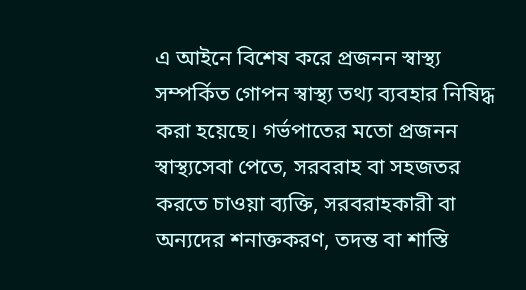এ আইনে বিশেষ করে প্রজনন স্বাস্থ্য সম্পর্কিত গোপন স্বাস্থ্য তথ্য ব্যবহার নিষিদ্ধ করা হয়েছে। গর্ভপাতের মতো প্রজনন স্বাস্থ্যসেবা পেতে, সরবরাহ বা সহজতর করতে চাওয়া ব্যক্তি, সরবরাহকারী বা অন্যদের শনাক্তকরণ, তদন্ত বা শাস্তি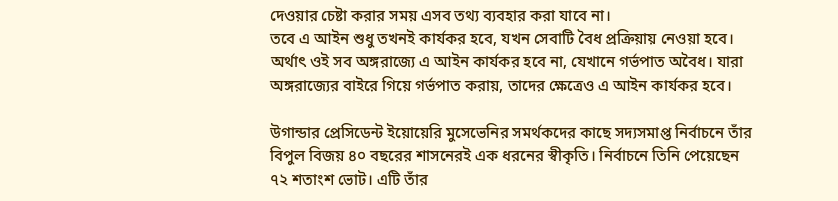দেওয়ার চেষ্টা করার সময় এসব তথ্য ব্যবহার করা যাবে না।
তবে এ আইন শুধু তখনই কার্যকর হবে, যখন সেবাটি বৈধ প্রক্রিয়ায় নেওয়া হবে। অর্থাৎ ওই সব অঙ্গরাজ্যে এ আইন কার্যকর হবে না, যেখানে গর্ভপাত অবৈধ। যারা অঙ্গরাজ্যের বাইরে গিয়ে গর্ভপাত করায়, তাদের ক্ষেত্রেও এ আইন কার্যকর হবে।

উগান্ডার প্রেসিডেন্ট ইয়োয়েরি মুসেভেনির সমর্থকদের কাছে সদ্যসমাপ্ত নির্বাচনে তাঁর বিপুল বিজয় ৪০ বছরের শাসনেরই এক ধরনের স্বীকৃতি। নির্বাচনে তিনি পেয়েছেন ৭২ শতাংশ ভোট। এটি তাঁর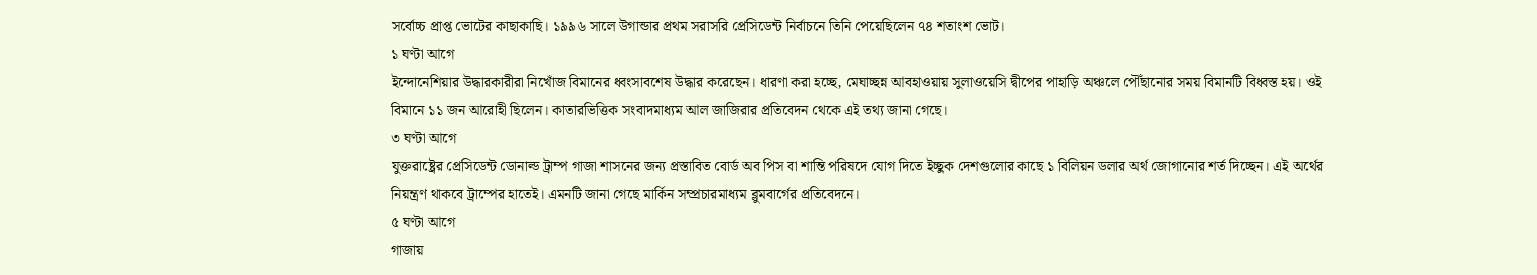সর্বোচ্চ প্রাপ্ত ভোটের কাছাকাছি। ১৯৯৬ সালে উগান্ডার প্রথম সরাসরি প্রেসিডেন্ট নির্বাচনে তিনি পেয়েছিলেন ৭৪ শতাংশ ভোট।
১ ঘণ্টা আগে
ইন্দোনেশিয়ার উদ্ধারকারীরা নিখোঁজ বিমানের ধ্বংসাবশেষ উদ্ধার করেছেন। ধারণা করা হচ্ছে, মেঘাচ্ছন্ন আবহাওয়ায় সুলাওয়েসি দ্বীপের পাহাড়ি অঞ্চলে পৌঁছানোর সময় বিমানটি বিধ্বস্ত হয়। ওই বিমানে ১১ জন আরোহী ছিলেন। কাতারভিত্তিক সংবাদমাধ্যম আল জাজিরার প্রতিবেদন থেকে এই তথ্য জানা গেছে।
৩ ঘণ্টা আগে
যুক্তরাষ্ট্রের প্রেসিডেন্ট ডোনাল্ড ট্রাম্প গাজা শাসনের জন্য প্রস্তাবিত বোর্ড অব পিস বা শান্তি পরিষদে যোগ দিতে ইচ্ছুক দেশগুলোর কাছে ১ বিলিয়ন ডলার অর্থ জোগানোর শর্ত দিচ্ছেন। এই অর্থের নিয়ন্ত্রণ থাকবে ট্রাম্পের হাতেই। এমনটি জানা গেছে মার্কিন সম্প্রচারমাধ্যম ব্লুমবার্গের প্রতিবেদনে।
৫ ঘণ্টা আগে
গাজায়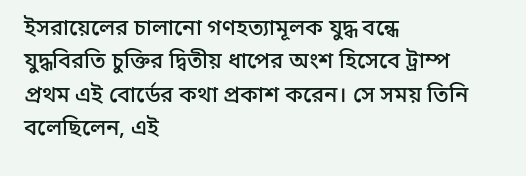ইসরায়েলের চালানো গণহত্যামূলক যুদ্ধ বন্ধে যুদ্ধবিরতি চুক্তির দ্বিতীয় ধাপের অংশ হিসেবে ট্রাম্প প্রথম এই বোর্ডের কথা প্রকাশ করেন। সে সময় তিনি বলেছিলেন, এই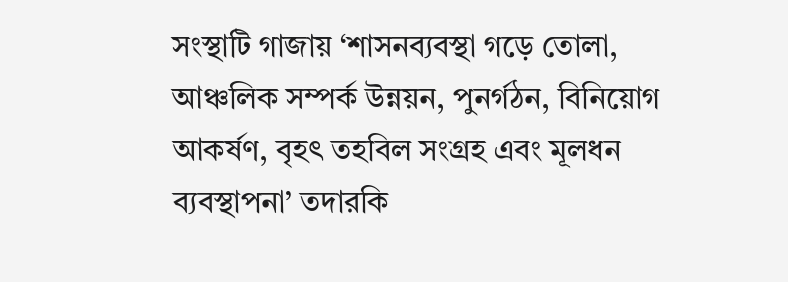সংস্থাটি গাজায় ‘শাসনব্যবস্থা গড়ে তোলা, আঞ্চলিক সম্পর্ক উন্নয়ন, পুনর্গঠন, বিনিয়োগ আকর্ষণ, বৃহৎ তহবিল সংগ্রহ এবং মূলধন ব্যবস্থাপনা’ তদারকি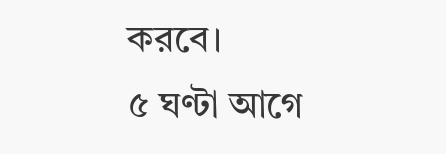করবে।
৫ ঘণ্টা আগে